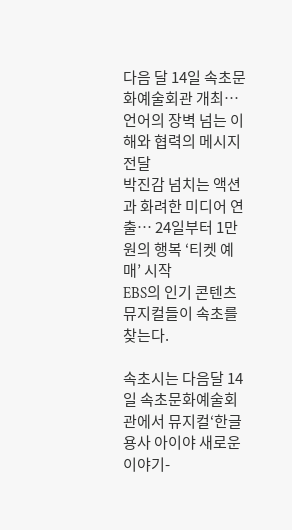다음 달 14일 속초문화예술회관 개최… 언어의 장벽 넘는 이해와 협력의 메시지 전달
박진감 넘치는 액션과 화려한 미디어 연출… 24일부터 1만 원의 행복 ‘티켓 예매’ 시작
EBS의 인기 콘텐츠 뮤지컬들이 속초를 찾는다.

속초시는 다음달 14일 속초문화예술회관에서 뮤지컬‘한글용사 아이야 새로운 이야기-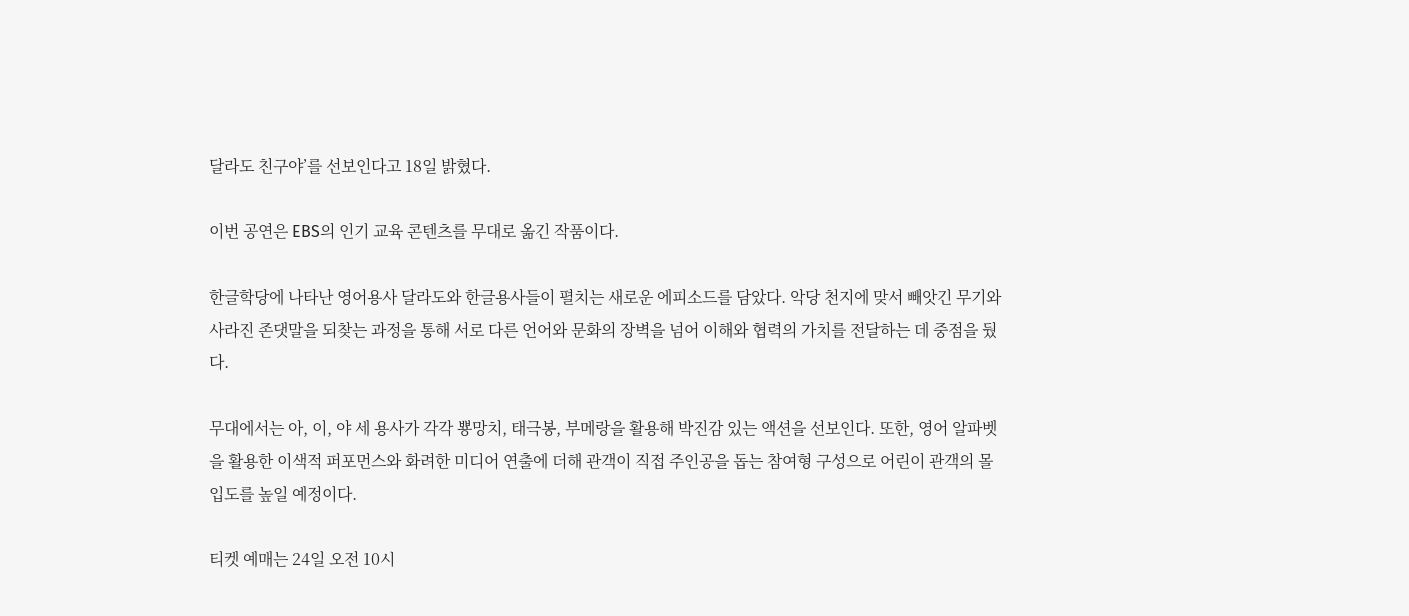달라도 친구야’를 선보인다고 18일 밝혔다.

이번 공연은 EBS의 인기 교육 콘텐츠를 무대로 옮긴 작품이다.

한글학당에 나타난 영어용사 달라도와 한글용사들이 펼치는 새로운 에피소드를 담았다. 악당 천지에 맞서 빼앗긴 무기와 사라진 존댓말을 되찾는 과정을 통해 서로 다른 언어와 문화의 장벽을 넘어 이해와 협력의 가치를 전달하는 데 중점을 뒀다.

무대에서는 아, 이, 야 세 용사가 각각 뿅망치, 태극봉, 부메랑을 활용해 박진감 있는 액션을 선보인다. 또한, 영어 알파벳을 활용한 이색적 퍼포먼스와 화려한 미디어 연출에 더해 관객이 직접 주인공을 돕는 참여형 구성으로 어린이 관객의 몰입도를 높일 예정이다.

티켓 예매는 24일 오전 10시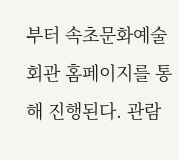부터 속초문화예술회관 홈페이지를 통해 진행된다. 관람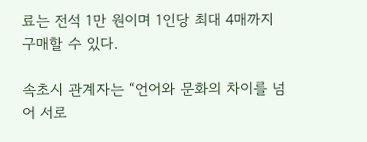료는 전석 1만 원이며 1인당 최대 4매까지 구매할 수 있다.

속초시 관계자는 “언어와 문화의 차이를 넘어 서로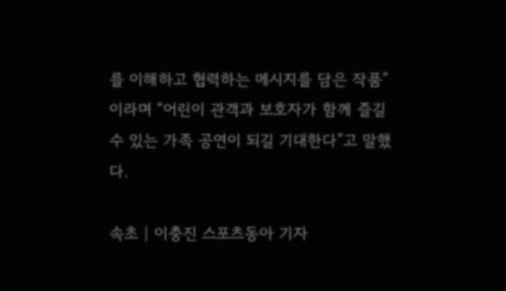를 이해하고 협력하는 메시지를 담은 작품”이라며 “어린이 관객과 보호자가 함께 즐길 수 있는 가족 공연이 되길 기대한다”고 말했다.

속초 | 이충진 스포츠동아 기자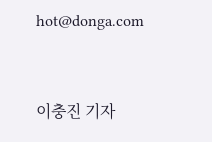hot@donga.com


이충진 기자